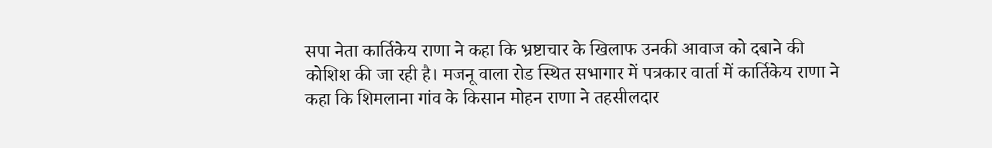सपा नेता कार्तिकेय राणा ने कहा कि भ्रष्टाचार के खिलाफ उनकी आवाज को दबाने की कोशिश की जा रही है। मजनू वाला रोड स्थित सभागार में पत्रकार वार्ता में कार्तिकेय राणा ने कहा कि शिमलाना गांव के किसान मोहन राणा ने तहसीलदार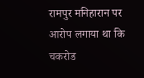रामपुर मनिहारान पर आरोप लगाया था कि चकरोड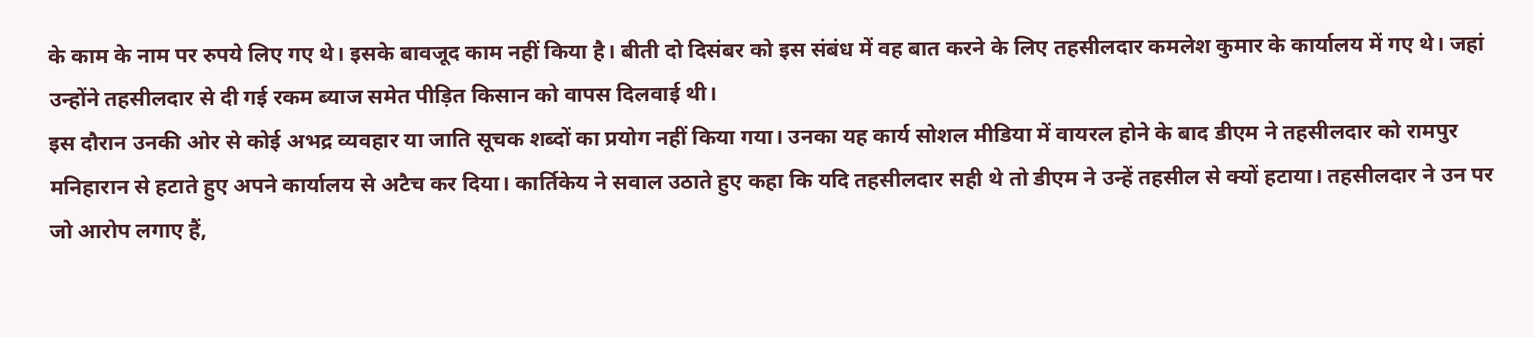के काम के नाम पर रुपये लिए गए थे। इसके बावजूद काम नहीं किया है। बीती दो दिसंबर को इस संबंध में वह बात करने के लिए तहसीलदार कमलेश कुमार के कार्यालय में गए थे। जहां उन्होंने तहसीलदार से दी गई रकम ब्याज समेत पीड़ित किसान को वापस दिलवाई थी।
इस दौरान उनकी ओर से कोई अभद्र व्यवहार या जाति सूचक शब्दों का प्रयोग नहीं किया गया। उनका यह कार्य सोशल मीडिया में वायरल होने के बाद डीएम ने तहसीलदार को रामपुर मनिहारान से हटाते हुए अपने कार्यालय से अटैच कर दिया। कार्तिकेय ने सवाल उठाते हुए कहा कि यदि तहसीलदार सही थे तो डीएम ने उन्हें तहसील से क्यों हटाया। तहसीलदार ने उन पर जो आरोप लगाए हैं,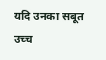यदि उनका सबूत उच्च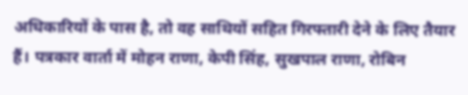अधिकारियों के पास है, तो वह साथियों सहित गिरफ्तारी देने के लिए तैयार हैं। पत्रकार वार्ता में मोहन राणा, केपी सिंह, सुखपाल राणा, रोबिन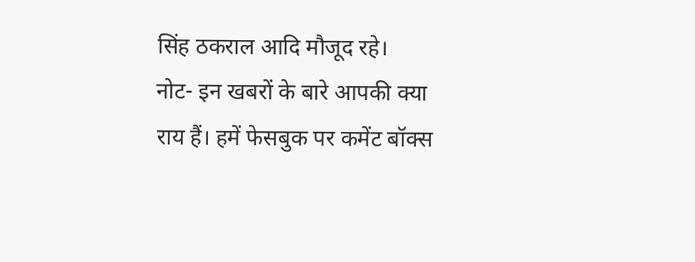सिंह ठकराल आदि मौजूद रहे।
नोट- इन खबरों के बारे आपकी क्या राय हैं। हमें फेसबुक पर कमेंट बॉक्स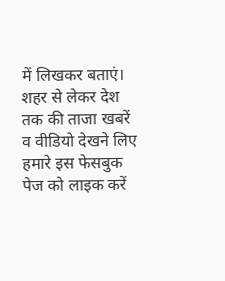में लिखकर बताएं।
शहर से लेकर देश तक की ताजा खबरें व वीडियो देखने लिए हमारे इस फेसबुक पेज को लाइक करें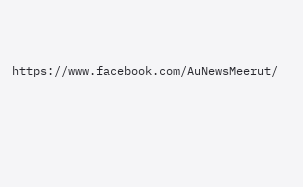https://www.facebook.com/AuNewsMeerut/